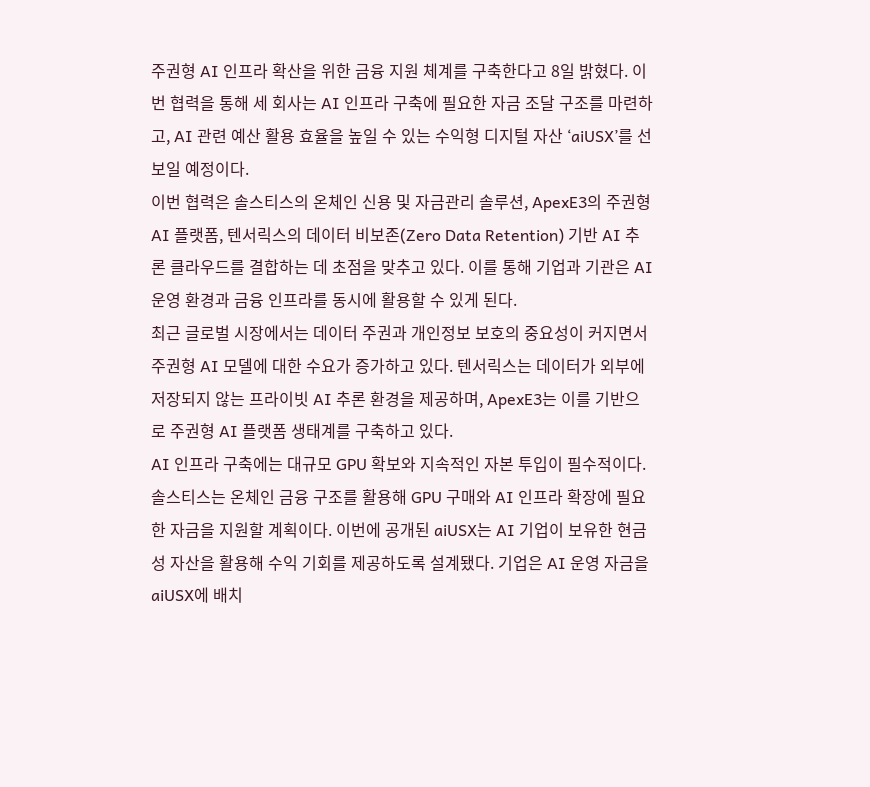주권형 AI 인프라 확산을 위한 금융 지원 체계를 구축한다고 8일 밝혔다. 이번 협력을 통해 세 회사는 AI 인프라 구축에 필요한 자금 조달 구조를 마련하고, AI 관련 예산 활용 효율을 높일 수 있는 수익형 디지털 자산 ‘aiUSX’를 선보일 예정이다.
이번 협력은 솔스티스의 온체인 신용 및 자금관리 솔루션, ApexE3의 주권형 AI 플랫폼, 텐서릭스의 데이터 비보존(Zero Data Retention) 기반 AI 추론 클라우드를 결합하는 데 초점을 맞추고 있다. 이를 통해 기업과 기관은 AI 운영 환경과 금융 인프라를 동시에 활용할 수 있게 된다.
최근 글로벌 시장에서는 데이터 주권과 개인정보 보호의 중요성이 커지면서 주권형 AI 모델에 대한 수요가 증가하고 있다. 텐서릭스는 데이터가 외부에 저장되지 않는 프라이빗 AI 추론 환경을 제공하며, ApexE3는 이를 기반으로 주권형 AI 플랫폼 생태계를 구축하고 있다.
AI 인프라 구축에는 대규모 GPU 확보와 지속적인 자본 투입이 필수적이다. 솔스티스는 온체인 금융 구조를 활용해 GPU 구매와 AI 인프라 확장에 필요한 자금을 지원할 계획이다. 이번에 공개된 aiUSX는 AI 기업이 보유한 현금성 자산을 활용해 수익 기회를 제공하도록 설계됐다. 기업은 AI 운영 자금을 aiUSX에 배치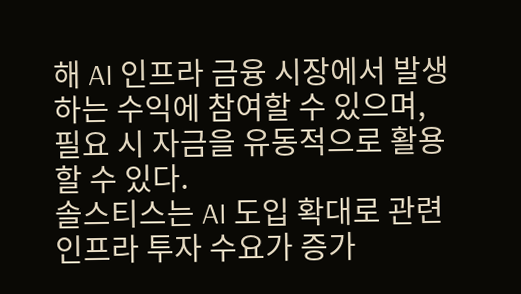해 AI 인프라 금융 시장에서 발생하는 수익에 참여할 수 있으며, 필요 시 자금을 유동적으로 활용할 수 있다.
솔스티스는 AI 도입 확대로 관련 인프라 투자 수요가 증가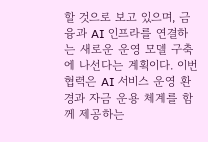할 것으로 보고 있으며, 금융과 AI 인프라를 연결하는 새로운 운영 모델 구축에 나선다는 계획이다. 이번 협력은 AI 서비스 운영 환경과 자금 운용 체계를 함께 제공하는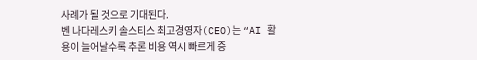사례가 될 것으로 기대된다.
벤 나다레스키 솔스티스 최고경영자(CEO)는 “AI 활용이 늘어날수록 추론 비용 역시 빠르게 증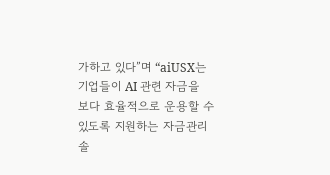가하고 있다”며 “aiUSX는 기업들이 AI 관련 자금을 보다 효율적으로 운용할 수 있도록 지원하는 자금관리 솔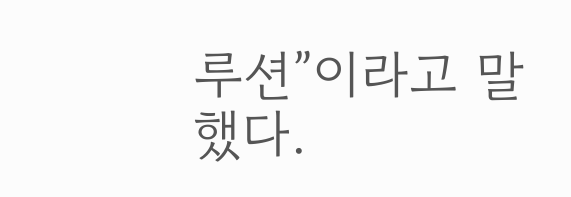루션”이라고 말했다.